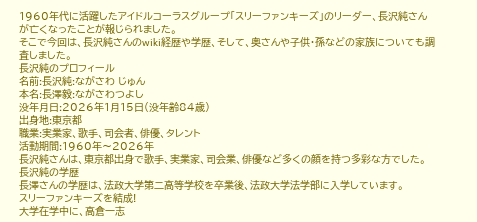1960年代に活躍したアイドルコーラスグループ「スリーファンキーズ」のリーダー、長沢純さんが亡くなったことが報じられました。
そこで今回は、長沢純さんのwiki経歴や学歴、そして、奥さんや子供・孫などの家族についても調査しました。
長沢純のプロフィール
名前:長沢純:ながさわ じゅん
本名:長澤毅:ながさわつよし
没年月日:2026年1月15日(没年齢84歳)
出身地:東京都
職業:実業家、歌手、司会者、俳優、タレント
活動期間:1960年〜2026年
長沢純さんは、東京都出身で歌手、実業家、司会業、俳優など多くの顔を持つ多彩な方でした。
長沢純の学歴
長澤さんの学歴は、法政大学第二高等学校を卒業後、法政大学法学部に入学しています。
スリーファンキーズを結成!
大学在学中に、高倉一志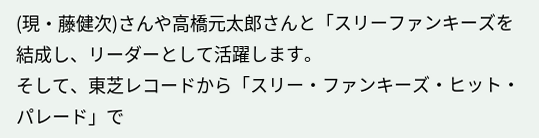(現・藤健次)さんや高橋元太郎さんと「スリーファンキーズを結成し、リーダーとして活躍します。
そして、東芝レコードから「スリー・ファンキーズ・ヒット・パレード」で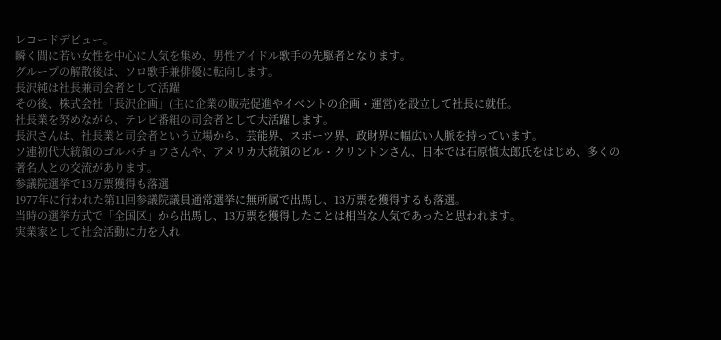レコードデビュー。
瞬く間に若い女性を中心に人気を集め、男性アイドル歌手の先駆者となります。
グループの解散後は、ソロ歌手兼俳優に転向します。
長沢純は社長兼司会者として活躍
その後、株式会社「長沢企画」(主に企業の販売促進やイベントの企画・運営)を設立して社長に就任。
社長業を努めながら、テレビ番組の司会者として大活躍します。
長沢さんは、社長業と司会者という立場から、芸能界、スポーツ界、政財界に幅広い人脈を持っています。
ソ連初代大統領のゴルバチョフさんや、アメリカ大統領のビル・クリントンさん、日本では石原慎太郎氏をはじめ、多くの著名人との交流があります。
参議院選挙で13万票獲得も落選
1977年に行われた第11回参議院議員通常選挙に無所属で出馬し、13万票を獲得するも落選。
当時の選挙方式で「全国区」から出馬し、13万票を獲得したことは相当な人気であったと思われます。
実業家として社会活動に力を入れ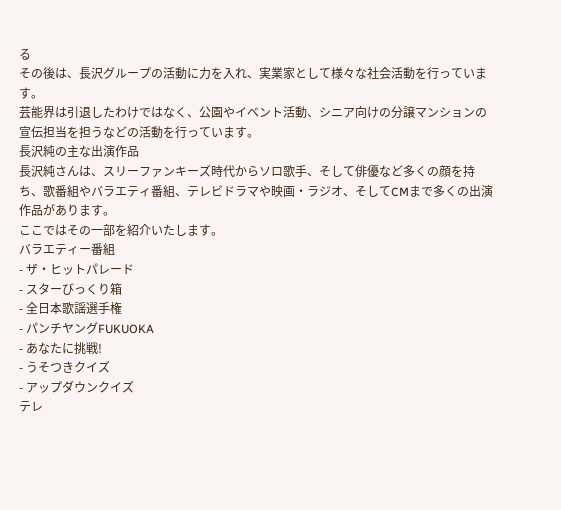る
その後は、長沢グループの活動に力を入れ、実業家として様々な社会活動を行っています。
芸能界は引退したわけではなく、公園やイベント活動、シニア向けの分譲マンションの宣伝担当を担うなどの活動を行っています。
長沢純の主な出演作品
長沢純さんは、スリーファンキーズ時代からソロ歌手、そして俳優など多くの顔を持ち、歌番組やバラエティ番組、テレビドラマや映画・ラジオ、そしてCMまで多くの出演作品があります。
ここではその一部を紹介いたします。
バラエティー番組
- ザ・ヒットパレード
- スターびっくり箱
- 全日本歌謡選手権
- パンチヤングFUKUOKA
- あなたに挑戦!
- うそつきクイズ
- アップダウンクイズ
テレ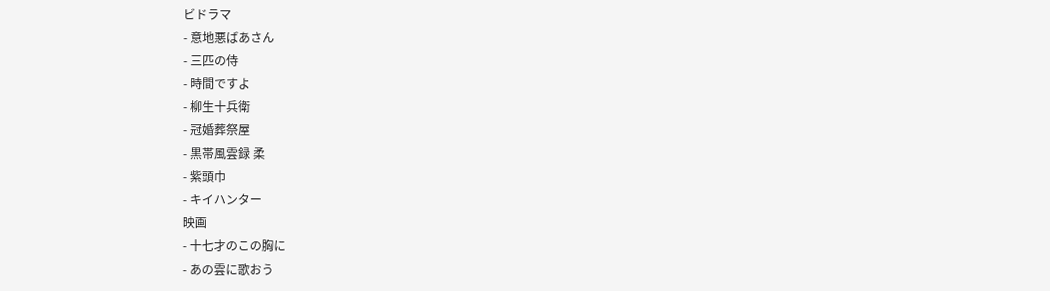ビドラマ
- 意地悪ばあさん
- 三匹の侍
- 時間ですよ
- 柳生十兵衛
- 冠婚葬祭屋
- 黒帯風雲録 柔
- 紫頭巾
- キイハンター
映画
- 十七才のこの胸に
- あの雲に歌おう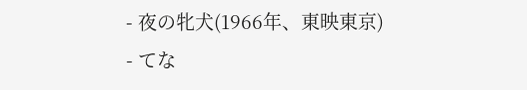- 夜の牝犬(1966年、東映東京)
- てな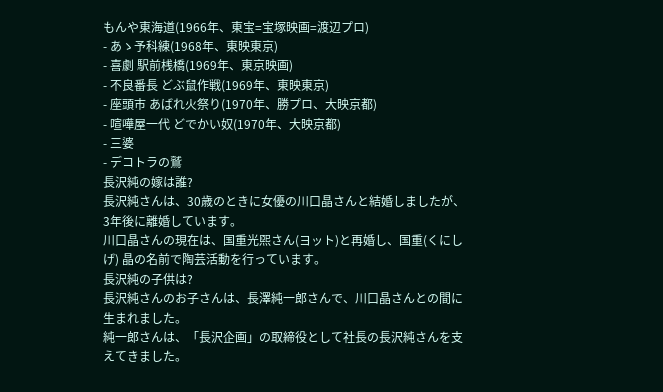もんや東海道(1966年、東宝=宝塚映画=渡辺プロ)
- あゝ予科練(1968年、東映東京)
- 喜劇 駅前桟橋(1969年、東京映画)
- 不良番長 どぶ鼠作戦(1969年、東映東京)
- 座頭市 あばれ火祭り(1970年、勝プロ、大映京都)
- 喧嘩屋一代 どでかい奴(1970年、大映京都)
- 三婆
- デコトラの鷲
長沢純の嫁は誰?
長沢純さんは、30歳のときに女優の川口晶さんと結婚しましたが、3年後に離婚しています。
川口晶さんの現在は、国重光煕さん(ヨット)と再婚し、国重(くにしげ) 晶の名前で陶芸活動を行っています。
長沢純の子供は?
長沢純さんのお子さんは、長澤純一郎さんで、川口晶さんとの間に生まれました。
純一郎さんは、「長沢企画」の取締役として社長の長沢純さんを支えてきました。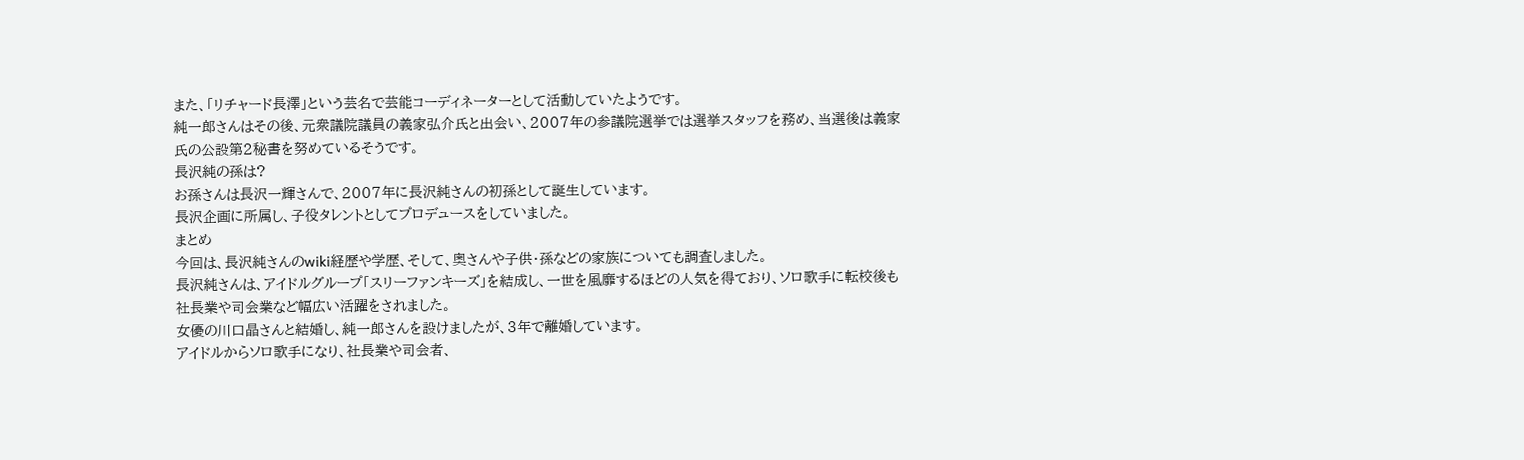また、「リチャード長澤」という芸名で芸能コーディネーターとして活動していたようです。
純一郎さんはその後、元衆議院議員の義家弘介氏と出会い、2007年の参議院選挙では選挙スタッフを務め、当選後は義家氏の公設第2秘書を努めているそうです。
長沢純の孫は?
お孫さんは長沢一輝さんで、2007年に長沢純さんの初孫として誕生しています。
長沢企画に所属し、子役タレントとしてプロデュースをしていました。
まとめ
今回は、長沢純さんのwiki経歴や学歴、そして、奥さんや子供・孫などの家族についても調査しました。
長沢純さんは、アイドルグループ「スリーファンキーズ」を結成し、一世を風靡するほどの人気を得ており、ソロ歌手に転校後も社長業や司会業など幅広い活躍をされました。
女優の川口晶さんと結婚し、純一郎さんを設けましたが、3年で離婚しています。
アイドルからソロ歌手になり、社長業や司会者、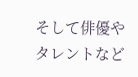そして俳優やタレントなど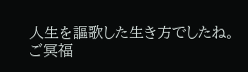人生を謳歌した生き方でしたね。
ご冥福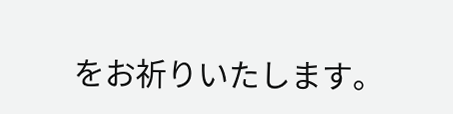をお祈りいたします。